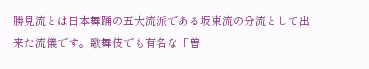勝見流とは日本舞踊の五大流派である坂東流の分流として出来た流儀です。歌舞伎でも有名な「曽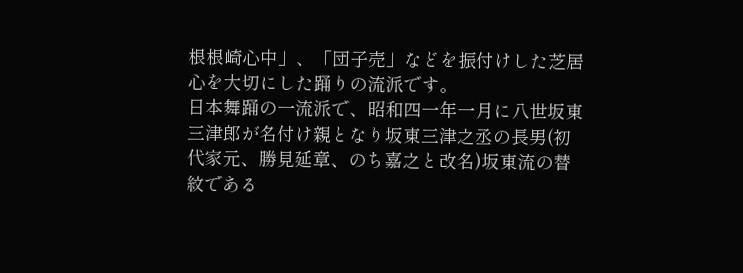根根崎心中」、「団子売」などを振付けした芝居心を大切にした踊りの流派です。
日本舞踊の一流派で、昭和四一年一月に八世坂東三津郎が名付け親となり坂東三津之丞の長男(初代家元、勝見延章、のち嘉之と改名)坂東流の替紋である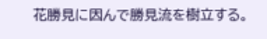花勝見に因んで勝見流を樹立する。